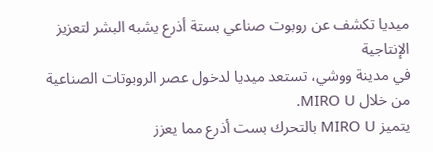ميديا تكشف عن روبوت صناعي بستة أذرع يشبه البشر لتعزيز الإنتاجية
في مدينة ووشي، تستعد ميديا لدخول عصر الروبوتات الصناعية من خلال MIRO U.
يتميز MIRO U بالتحرك بست أذرع مما يعزز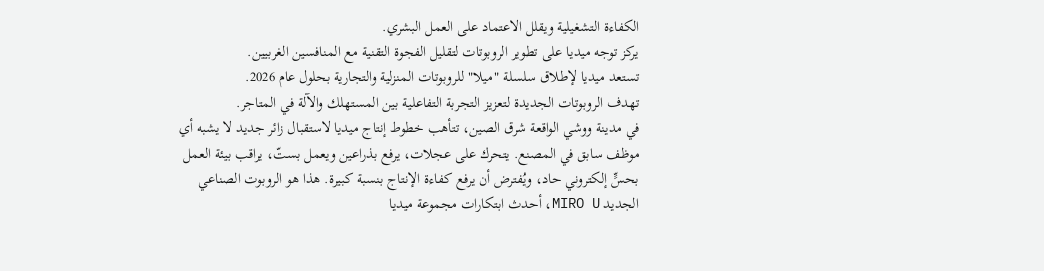الكفاءة التشغيلية ويقلل الاعتماد على العمل البشري.
يركز توجه ميديا على تطوير الروبوتات لتقليل الفجوة التقنية مع المنافسين الغربيين.
تستعد ميديا لإطلاق سلسلة "ميلا" للروبوتات المنزلية والتجارية بحلول عام 2026.
تهدف الروبوتات الجديدة لتعزيز التجربة التفاعلية بين المستهلك والآلة في المتاجر.
في مدينة ووشي الواقعة شرق الصين، تتأهب خطوط إنتاج ميديا لاستقبال زائر جديد لا يشبه أي موظف سابق في المصنع. يتحرك على عجلات، يرفع بذراعين ويعمل بستّ، يراقب بيئة العمل بحسٍّ إلكتروني حاد، ويُفترض أن يرفع كفاءة الإنتاج بنسبة كبيرة. هذا هو الروبوت الصناعي الجديد MIRO U، أحدث ابتكارات مجموعة ميديا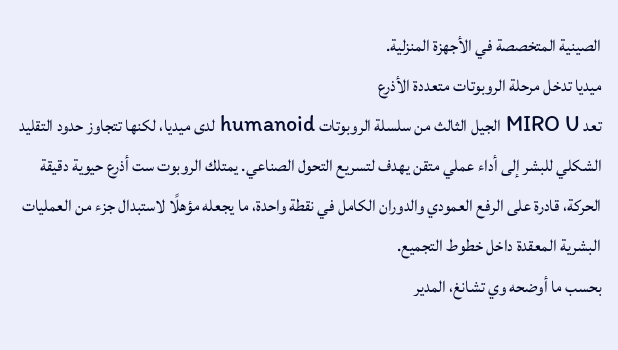الصينية المتخصصة في الأجهزة المنزلية.
ميديا تدخل مرحلة الروبوتات متعددة الأذرع
تعد MIRO U الجيل الثالث من سلسلة الروبوتات humanoid لدى ميديا، لكنها تتجاوز حدود التقليد الشكلي للبشر إلى أداء عملي متقن يهدف لتسريع التحول الصناعي. يمتلك الروبوت ست أذرع حيوية دقيقة الحركة، قادرة على الرفع العمودي والدوران الكامل في نقطة واحدة، ما يجعله مؤهلًا لاستبدال جزء من العمليات البشرية المعقدة داخل خطوط التجميع.
بحسب ما أوضحه وي تشانغ، المدير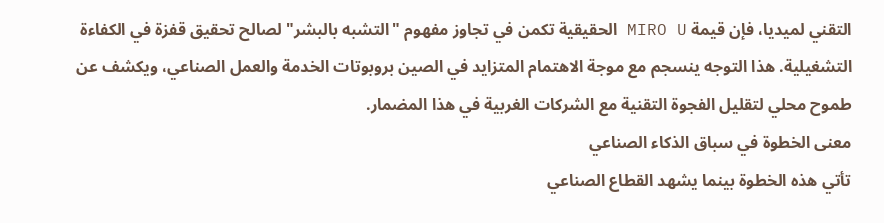التقني لميديا، فإن قيمة MIRO U الحقيقية تكمن في تجاوز مفهوم "التشبه بالبشر" لصالح تحقيق قفزة في الكفاءة التشغيلية. هذا التوجه ينسجم مع موجة الاهتمام المتزايد في الصين بروبوتات الخدمة والعمل الصناعي، ويكشف عن طموح محلي لتقليل الفجوة التقنية مع الشركات الغربية في هذا المضمار.
معنى الخطوة في سباق الذكاء الصناعي
تأتي هذه الخطوة بينما يشهد القطاع الصناعي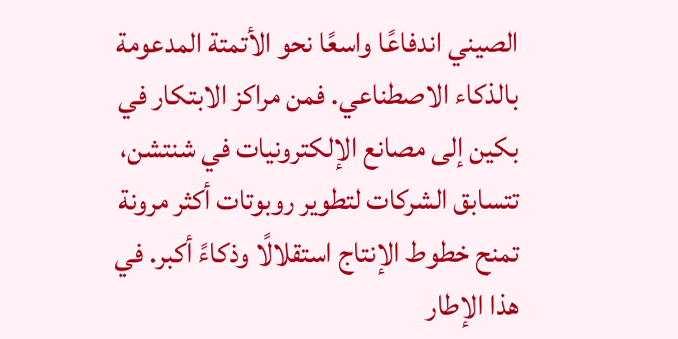الصيني اندفاعًا واسعًا نحو الأتمتة المدعومة بالذكاء الاصطناعي. فمن مراكز الابتكار في بكين إلى مصانع الإلكترونيات في شنتشن، تتسابق الشركات لتطوير روبوتات أكثر مرونة تمنح خطوط الإنتاج استقلالًا وذكاءً أكبر. في هذا الإطار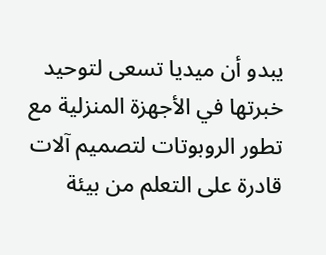يبدو أن ميديا تسعى لتوحيد خبرتها في الأجهزة المنزلية مع تطور الروبوتات لتصميم آلات قادرة على التعلم من بيئة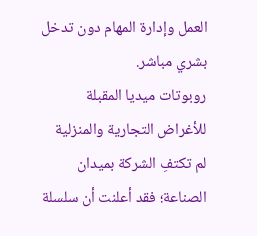العمل وإدارة المهام دون تدخل بشري مباشر.
روبوتات ميديا المقبلة للأغراض التجارية والمنزلية
لم تكتفِ الشركة بميدان الصناعة؛ فقد أعلنت أن سلسلة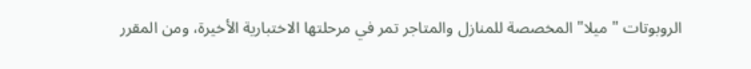الروبوتات "ميلا" المخصصة للمنازل والمتاجر تمر في مرحلتها الاختبارية الأخيرة، ومن المقرر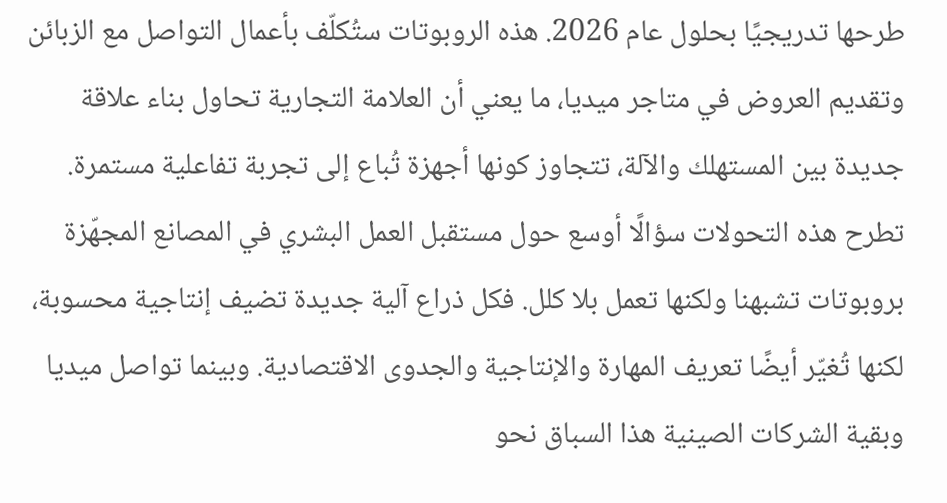طرحها تدريجيًا بحلول عام 2026. هذه الروبوتات ستُكلّف بأعمال التواصل مع الزبائن وتقديم العروض في متاجر ميديا، ما يعني أن العلامة التجارية تحاول بناء علاقة جديدة بين المستهلك والآلة، تتجاوز كونها أجهزة تُباع إلى تجربة تفاعلية مستمرة.
تطرح هذه التحولات سؤالًا أوسع حول مستقبل العمل البشري في المصانع المجهّزة بروبوتات تشبهنا ولكنها تعمل بلا كلل. فكل ذراع آلية جديدة تضيف إنتاجية محسوبة، لكنها تُغيّر أيضًا تعريف المهارة والإنتاجية والجدوى الاقتصادية. وبينما تواصل ميديا وبقية الشركات الصينية هذا السباق نحو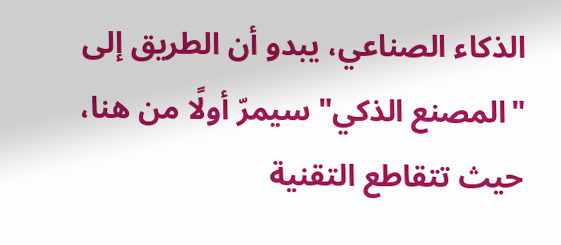الذكاء الصناعي، يبدو أن الطريق إلى "المصنع الذكي" سيمرّ أولًا من هنا، حيث تتقاطع التقنية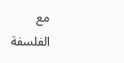مع الفلسفة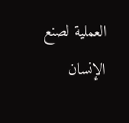العملية لصنع الإنسان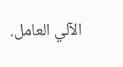الآلي العامل.